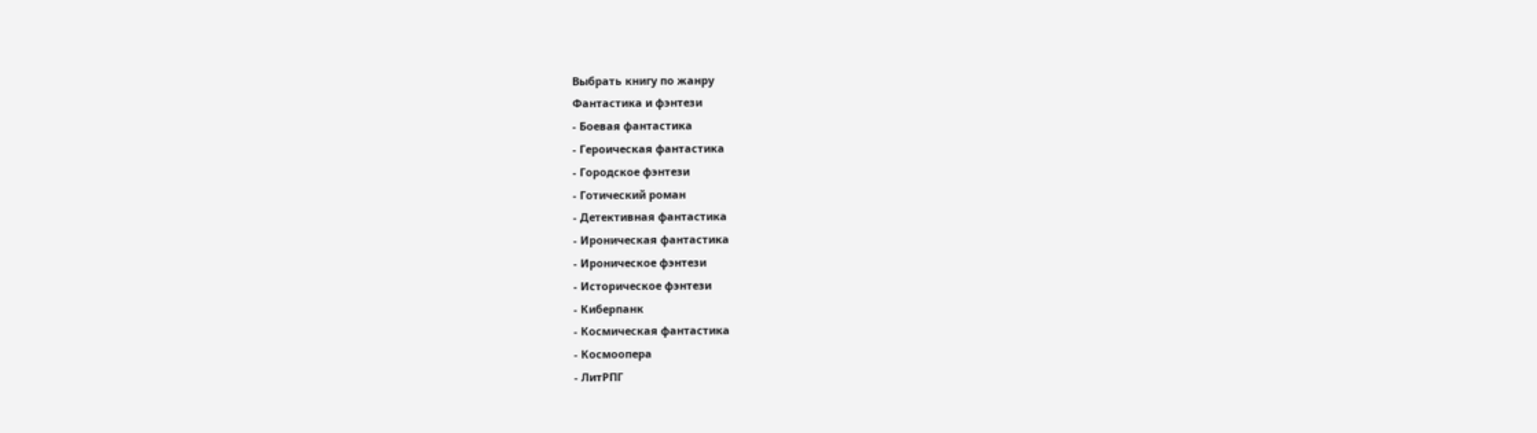Выбрать книгу по жанру
Фантастика и фэнтези
- Боевая фантастика
- Героическая фантастика
- Городское фэнтези
- Готический роман
- Детективная фантастика
- Ироническая фантастика
- Ироническое фэнтези
- Историческое фэнтези
- Киберпанк
- Космическая фантастика
- Космоопера
- ЛитРПГ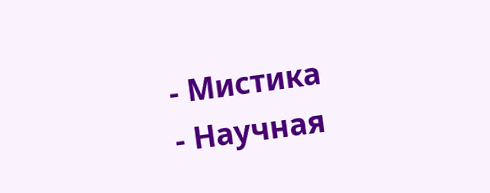- Мистика
- Научная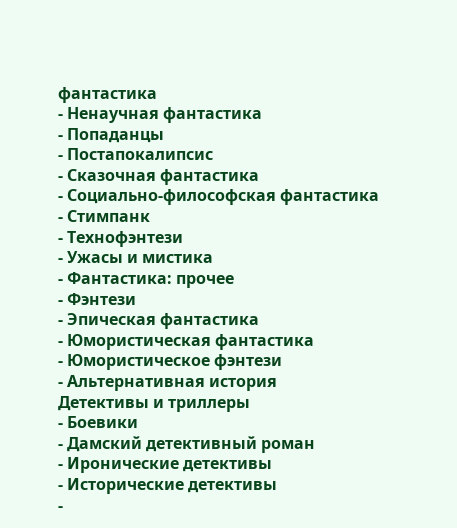фантастика
- Ненаучная фантастика
- Попаданцы
- Постапокалипсис
- Сказочная фантастика
- Социально-философская фантастика
- Стимпанк
- Технофэнтези
- Ужасы и мистика
- Фантастика: прочее
- Фэнтези
- Эпическая фантастика
- Юмористическая фантастика
- Юмористическое фэнтези
- Альтернативная история
Детективы и триллеры
- Боевики
- Дамский детективный роман
- Иронические детективы
- Исторические детективы
-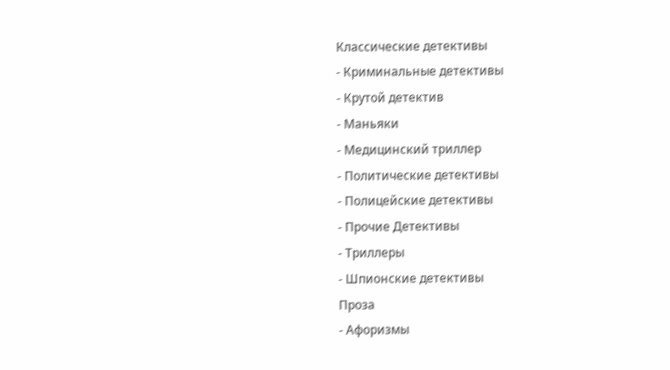Классические детективы
- Криминальные детективы
- Крутой детектив
- Маньяки
- Медицинский триллер
- Политические детективы
- Полицейские детективы
- Прочие Детективы
- Триллеры
- Шпионские детективы
Проза
- Афоризмы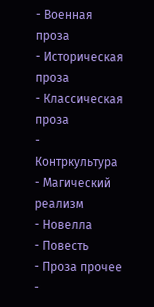- Военная проза
- Историческая проза
- Классическая проза
- Контркультура
- Магический реализм
- Новелла
- Повесть
- Проза прочее
-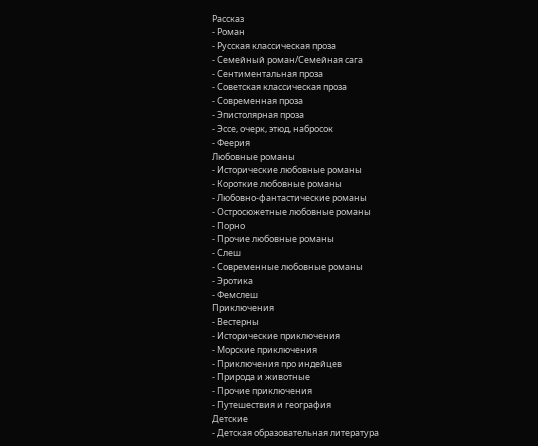Рассказ
- Роман
- Русская классическая проза
- Семейный роман/Семейная сага
- Сентиментальная проза
- Советская классическая проза
- Современная проза
- Эпистолярная проза
- Эссе, очерк, этюд, набросок
- Феерия
Любовные романы
- Исторические любовные романы
- Короткие любовные романы
- Любовно-фантастические романы
- Остросюжетные любовные романы
- Порно
- Прочие любовные романы
- Слеш
- Современные любовные романы
- Эротика
- Фемслеш
Приключения
- Вестерны
- Исторические приключения
- Морские приключения
- Приключения про индейцев
- Природа и животные
- Прочие приключения
- Путешествия и география
Детские
- Детская образовательная литература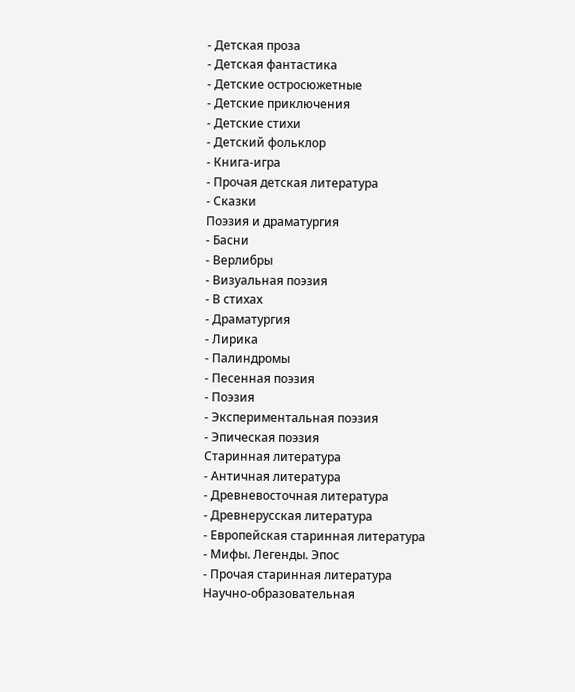- Детская проза
- Детская фантастика
- Детские остросюжетные
- Детские приключения
- Детские стихи
- Детский фольклор
- Книга-игра
- Прочая детская литература
- Сказки
Поэзия и драматургия
- Басни
- Верлибры
- Визуальная поэзия
- В стихах
- Драматургия
- Лирика
- Палиндромы
- Песенная поэзия
- Поэзия
- Экспериментальная поэзия
- Эпическая поэзия
Старинная литература
- Античная литература
- Древневосточная литература
- Древнерусская литература
- Европейская старинная литература
- Мифы. Легенды. Эпос
- Прочая старинная литература
Научно-образовательная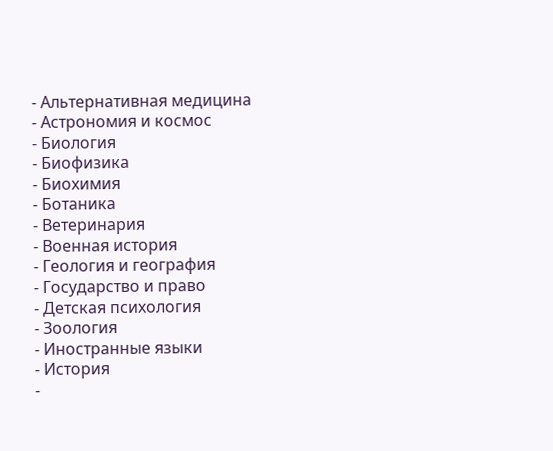- Альтернативная медицина
- Астрономия и космос
- Биология
- Биофизика
- Биохимия
- Ботаника
- Ветеринария
- Военная история
- Геология и география
- Государство и право
- Детская психология
- Зоология
- Иностранные языки
- История
-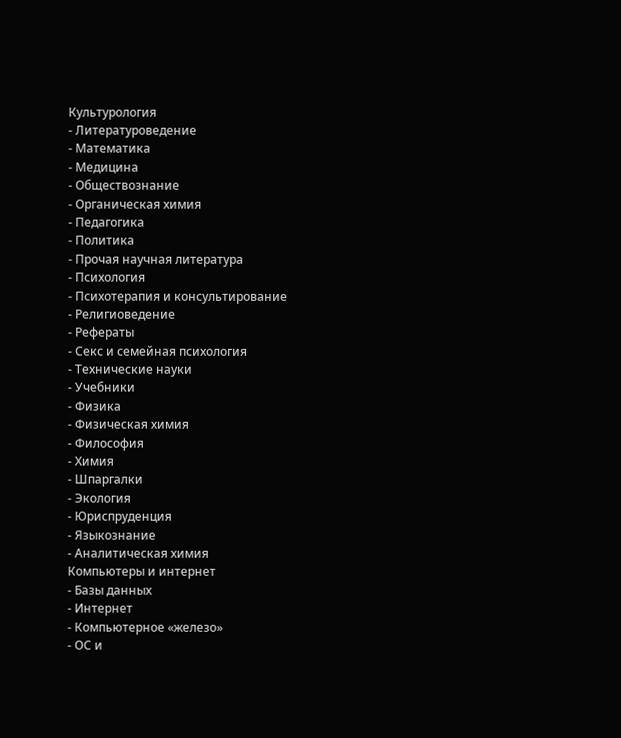Культурология
- Литературоведение
- Математика
- Медицина
- Обществознание
- Органическая химия
- Педагогика
- Политика
- Прочая научная литература
- Психология
- Психотерапия и консультирование
- Религиоведение
- Рефераты
- Секс и семейная психология
- Технические науки
- Учебники
- Физика
- Физическая химия
- Философия
- Химия
- Шпаргалки
- Экология
- Юриспруденция
- Языкознание
- Аналитическая химия
Компьютеры и интернет
- Базы данных
- Интернет
- Компьютерное «железо»
- ОС и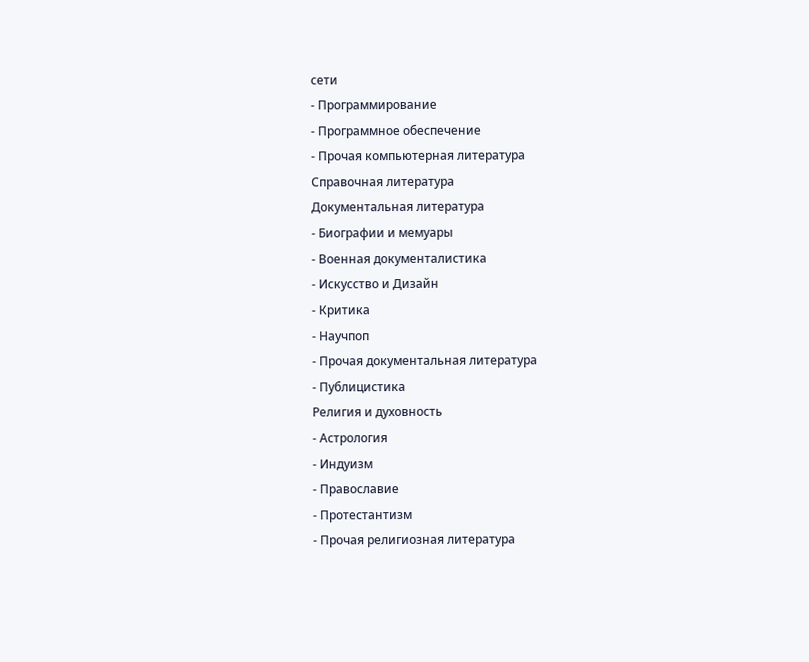сети
- Программирование
- Программное обеспечение
- Прочая компьютерная литература
Справочная литература
Документальная литература
- Биографии и мемуары
- Военная документалистика
- Искусство и Дизайн
- Критика
- Научпоп
- Прочая документальная литература
- Публицистика
Религия и духовность
- Астрология
- Индуизм
- Православие
- Протестантизм
- Прочая религиозная литература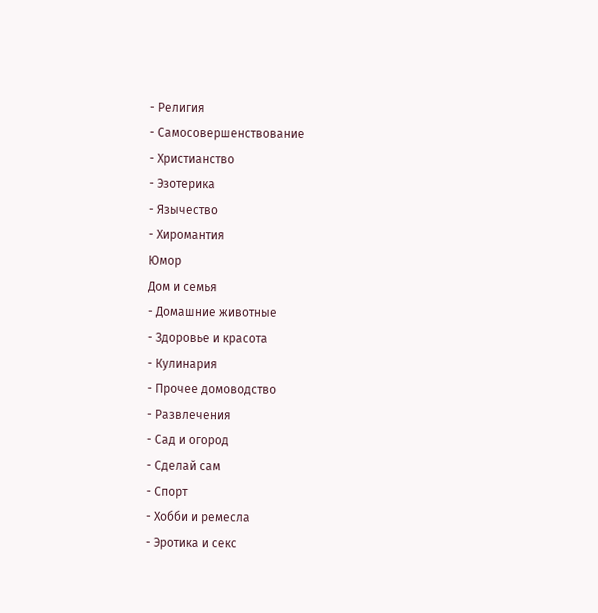- Религия
- Самосовершенствование
- Христианство
- Эзотерика
- Язычество
- Хиромантия
Юмор
Дом и семья
- Домашние животные
- Здоровье и красота
- Кулинария
- Прочее домоводство
- Развлечения
- Сад и огород
- Сделай сам
- Спорт
- Хобби и ремесла
- Эротика и секс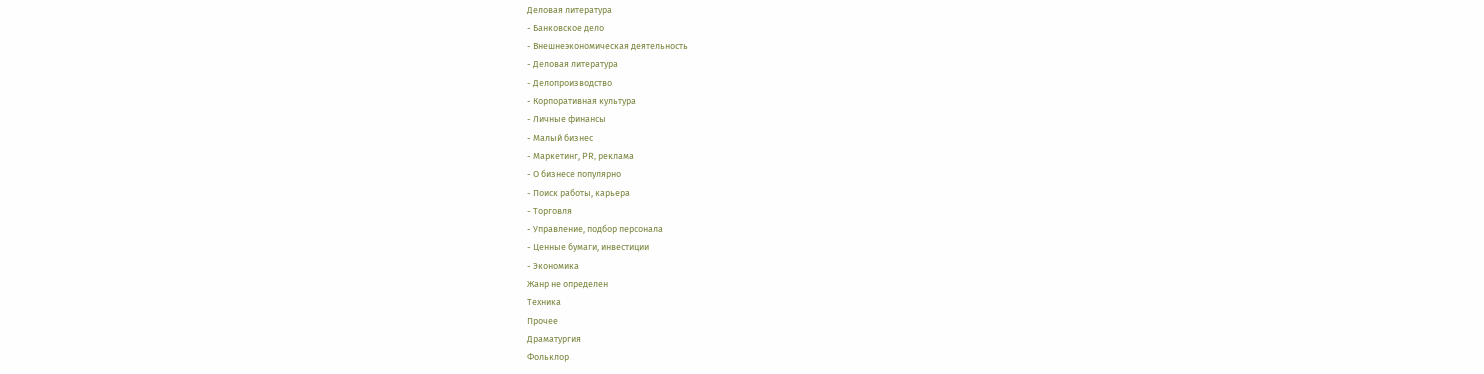Деловая литература
- Банковское дело
- Внешнеэкономическая деятельность
- Деловая литература
- Делопроизводство
- Корпоративная культура
- Личные финансы
- Малый бизнес
- Маркетинг, PR, реклама
- О бизнесе популярно
- Поиск работы, карьера
- Торговля
- Управление, подбор персонала
- Ценные бумаги, инвестиции
- Экономика
Жанр не определен
Техника
Прочее
Драматургия
Фольклор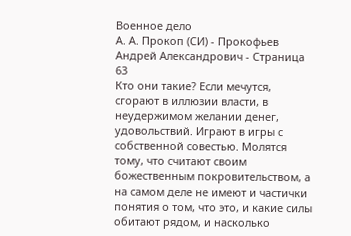Военное дело
А. А. Прокоп (СИ) - Прокофьев Андрей Александрович - Страница 63
Кто они такие? Если мечутся, сгорают в иллюзии власти, в неудержимом желании денег, удовольствий. Играют в игры с собственной совестью. Молятся тому, что считают своим божественным покровительством, а на самом деле не имеют и частички понятия о том, что это, и какие силы обитают рядом, и насколько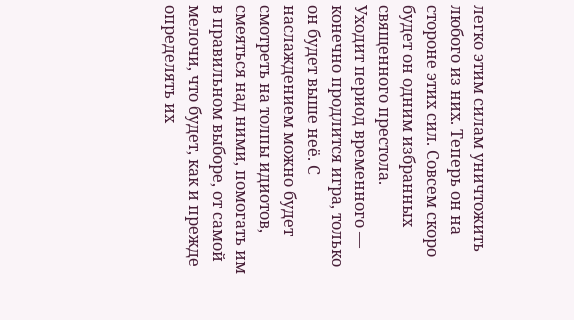легко этим силам уничтожить любого из них. Теперь он на стороне этих сил. Совсем скоро будет он одним избранных священного престола.
Уходит период временного — конечно продлится игра, только он будет выше неё. С наслаждением можно будет смотреть на толпы идиотов, смеяться над ними, помогать им в правильном выборе, от самой мелочи, что будет, как и прежде определять их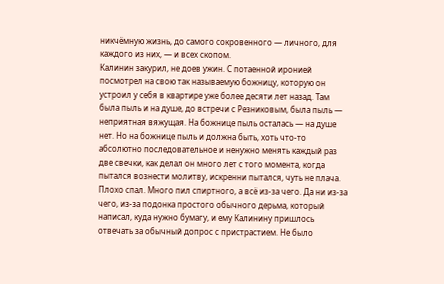никчёмную жизнь, до самого сокровенного — личного, для каждого из них, — и всех скопом.
Калинин закурил, не доев ужин. С потаенной иронией посмотрел на свою так называемую божницу, которую он устроил у себя в квартире уже более десяти лет назад. Там была пыль и на душе, до встречи с Резниковым, была пыль — неприятная вяжущая. На божнице пыль осталась — на душе нет. Но на божнице пыль и должна быть, хоть что-то абсолютно последовательное и ненужно менять каждый раз две свечки, как делал он много лет с того момента, когда пытался вознести молитву, искренни пытался, чуть не плача. Плохо спал. Много пил спиртного, а всё из-за чего. Да ни из-за чего, из-за подонка простого обычного дерьма, который написал, куда нужно бумагу, и ему Калинину пришлось отвечать за обычный допрос с пристрастием. Не было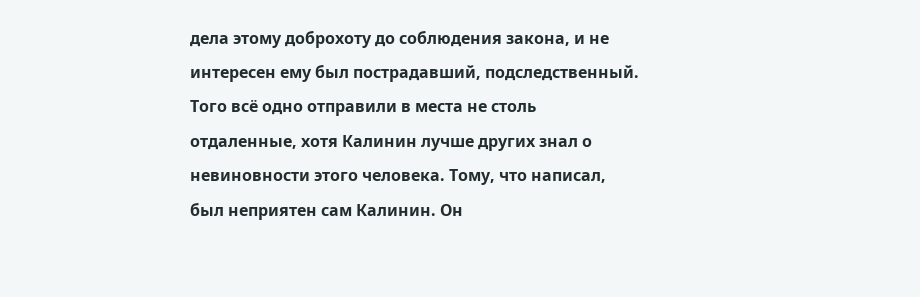дела этому доброхоту до соблюдения закона, и не интересен ему был пострадавший, подследственный. Того всё одно отправили в места не столь отдаленные, хотя Калинин лучше других знал о невиновности этого человека. Тому, что написал, был неприятен сам Калинин. Он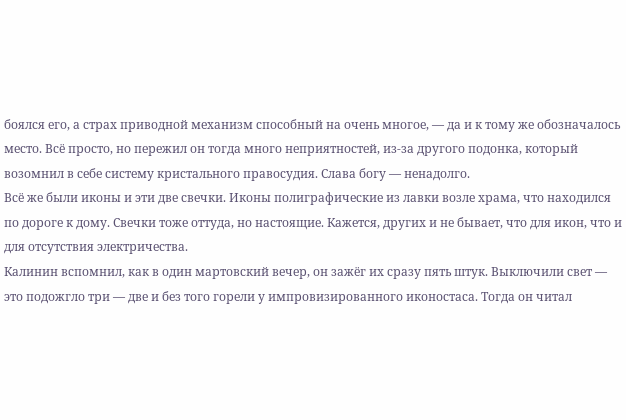боялся его, а страх приводной механизм способный на очень многое, — да и к тому же обозначалось место. Всё просто, но пережил он тогда много неприятностей, из-за другого подонка, который возомнил в себе систему кристального правосудия. Слава богу — ненадолго.
Всё же были иконы и эти две свечки. Иконы полиграфические из лавки возле храма, что находился по дороге к дому. Свечки тоже оттуда, но настоящие. Кажется, других и не бывает, что для икон, что и для отсутствия электричества.
Калинин вспомнил, как в один мартовский вечер, он зажёг их сразу пять штук. Выключили свет — это подожгло три — две и без того горели у импровизированного иконостаса. Тогда он читал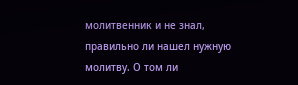молитвенник и не знал, правильно ли нашел нужную молитву. О том ли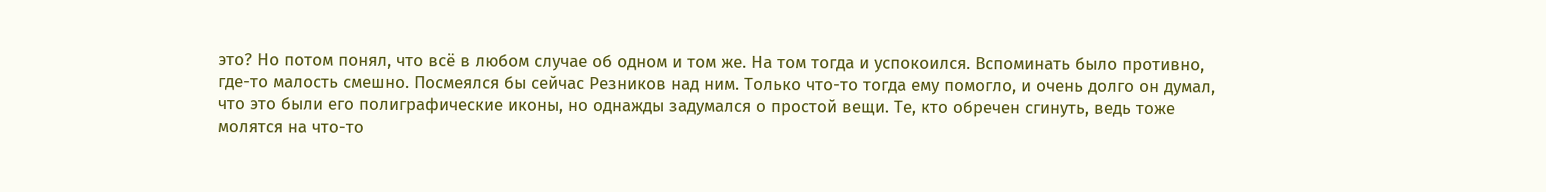это? Но потом понял, что всё в любом случае об одном и том же. На том тогда и успокоился. Вспоминать было противно, где-то малость смешно. Посмеялся бы сейчас Резников над ним. Только что-то тогда ему помогло, и очень долго он думал, что это были его полиграфические иконы, но однажды задумался о простой вещи. Те, кто обречен сгинуть, ведь тоже молятся на что-то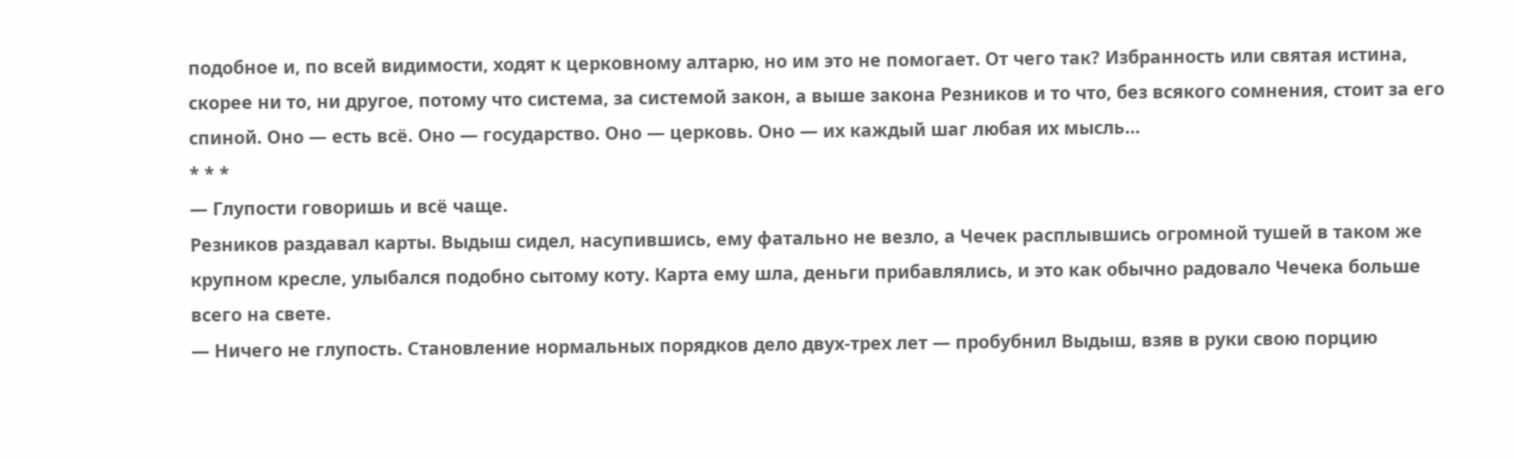подобное и, по всей видимости, ходят к церковному алтарю, но им это не помогает. От чего так? Избранность или святая истина, скорее ни то, ни другое, потому что система, за системой закон, а выше закона Резников и то что, без всякого сомнения, стоит за его спиной. Оно — есть всё. Оно — государство. Оно — церковь. Оно — их каждый шаг любая их мысль…
* * *
— Глупости говоришь и всё чаще.
Резников раздавал карты. Выдыш сидел, насупившись, ему фатально не везло, а Чечек расплывшись огромной тушей в таком же крупном кресле, улыбался подобно сытому коту. Карта ему шла, деньги прибавлялись, и это как обычно радовало Чечека больше всего на свете.
— Ничего не глупость. Становление нормальных порядков дело двух-трех лет — пробубнил Выдыш, взяв в руки свою порцию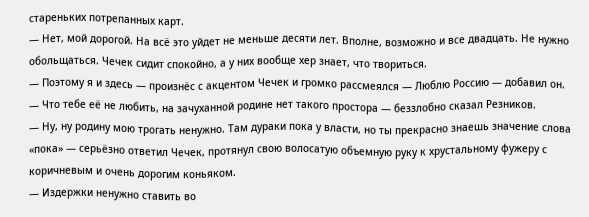стареньких потрепанных карт.
— Нет, мой дорогой. На всё это уйдет не меньше десяти лет. Вполне, возможно и все двадцать. Не нужно обольщаться. Чечек сидит спокойно, а у них вообще хер знает, что твориться.
— Поэтому я и здесь — произнёс с акцентом Чечек и громко рассмеялся — Люблю Россию — добавил он.
— Что тебе её не любить, на зачуханной родине нет такого простора — беззлобно сказал Резников.
— Ну, ну родину мою трогать ненужно. Там дураки пока у власти, но ты прекрасно знаешь значение слова «пока» — серьёзно ответил Чечек, протянул свою волосатую объемную руку к хрустальному фужеру с коричневым и очень дорогим коньяком.
— Издержки ненужно ставить во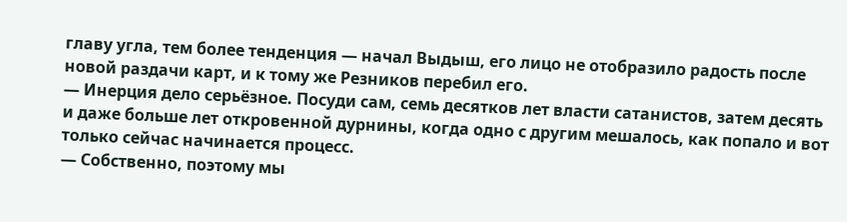главу угла, тем более тенденция — начал Выдыш, его лицо не отобразило радость после новой раздачи карт, и к тому же Резников перебил его.
— Инерция дело серьёзное. Посуди сам, семь десятков лет власти сатанистов, затем десять и даже больше лет откровенной дурнины, когда одно с другим мешалось, как попало и вот только сейчас начинается процесс.
— Собственно, поэтому мы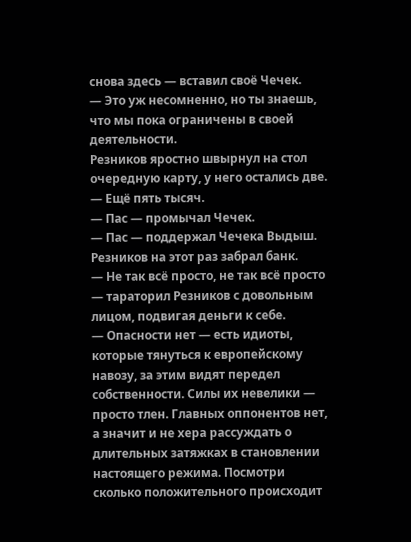снова здесь — вставил своё Чечек.
— Это уж несомненно, но ты знаешь, что мы пока ограничены в своей деятельности.
Резников яростно швырнул на стол очередную карту, у него остались две.
— Ещё пять тысяч.
— Пас — промычал Чечек.
— Пас — поддержал Чечека Выдыш.
Резников на этот раз забрал банк.
— Не так всё просто, не так всё просто — тараторил Резников с довольным лицом, подвигая деньги к себе.
— Опасности нет — есть идиоты, которые тянуться к европейскому навозу, за этим видят передел собственности. Силы их невелики — просто тлен. Главных оппонентов нет, а значит и не хера рассуждать о длительных затяжках в становлении настоящего режима. Посмотри сколько положительного происходит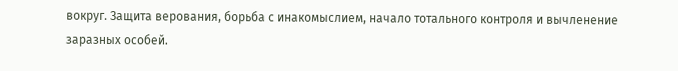вокруг. Защита верования, борьба с инакомыслием, начало тотального контроля и вычленение заразных особей.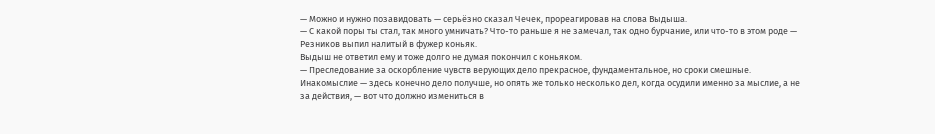— Можно и нужно позавидовать — серьёзно сказал Чечек, прореагировав на слова Выдыша.
— С какой поры ты стал, так много умничать? Что-то раньше я не замечал, так одно бурчание, или что-то в этом роде — Резников выпил налитый в фужер коньяк.
Выдыш не ответил ему и тоже долго не думая покончил с коньяком.
— Преследование за оскорбление чувств верующих дело прекрасное, фундаментальное, но сроки смешные. Инакомыслие — здесь конечно дело получше, но опять же только несколько дел, когда осудили именно за мыслие, а не за действия, — вот что должно измениться в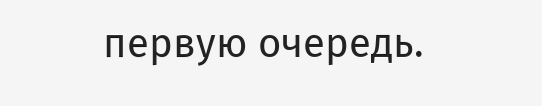первую очередь.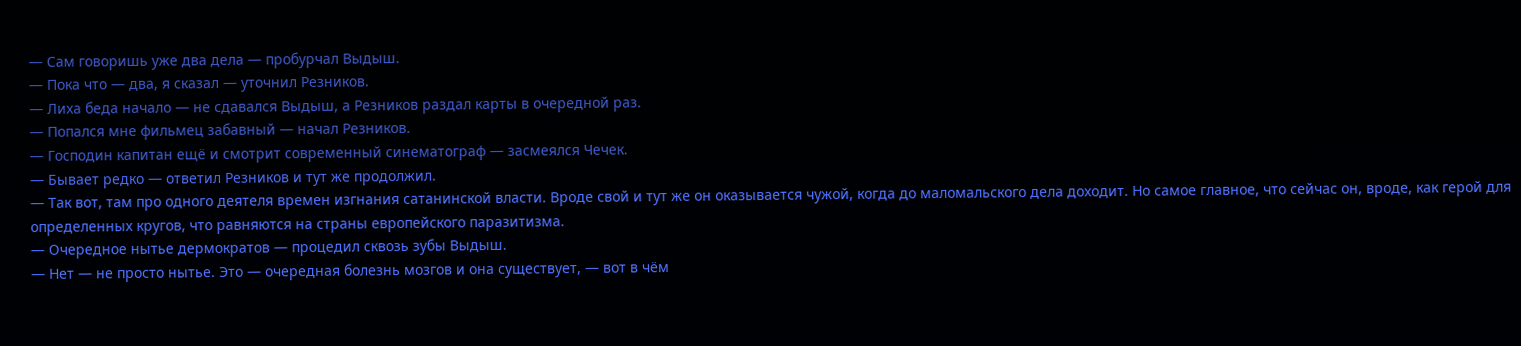— Сам говоришь уже два дела — пробурчал Выдыш.
— Пока что — два, я сказал — уточнил Резников.
— Лиха беда начало — не сдавался Выдыш, а Резников раздал карты в очередной раз.
— Попался мне фильмец забавный — начал Резников.
— Господин капитан ещё и смотрит современный синематограф — засмеялся Чечек.
— Бывает редко — ответил Резников и тут же продолжил.
— Так вот, там про одного деятеля времен изгнания сатанинской власти. Вроде свой и тут же он оказывается чужой, когда до маломальского дела доходит. Но самое главное, что сейчас он, вроде, как герой для определенных кругов, что равняются на страны европейского паразитизма.
— Очередное нытье дермократов — процедил сквозь зубы Выдыш.
— Нет — не просто нытье. Это — очередная болезнь мозгов и она существует, — вот в чём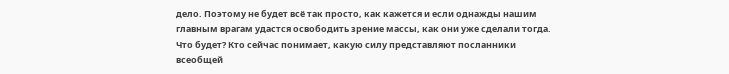дело. Поэтому не будет всё так просто, как кажется и если однажды нашим главным врагам удастся освободить зрение массы, как они уже сделали тогда. Что будет? Кто сейчас понимает, какую силу представляют посланники всеобщей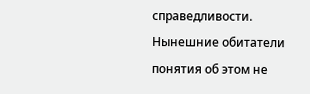справедливости. Нынешние обитатели понятия об этом не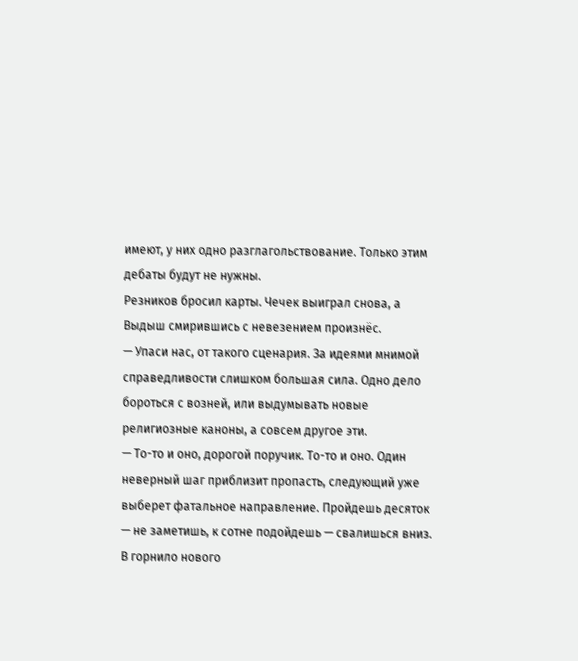имеют, у них одно разглагольствование. Только этим дебаты будут не нужны.
Резников бросил карты. Чечек выиграл снова, а Выдыш смирившись с невезением произнёс.
— Упаси нас, от такого сценария. За идеями мнимой справедливости слишком большая сила. Одно дело бороться с возней, или выдумывать новые религиозные каноны, а совсем другое эти.
— То-то и оно, дорогой поручик. То-то и оно. Один неверный шаг приблизит пропасть, следующий уже выберет фатальное направление. Пройдешь десяток — не заметишь, к сотне подойдешь — свалишься вниз. В горнило нового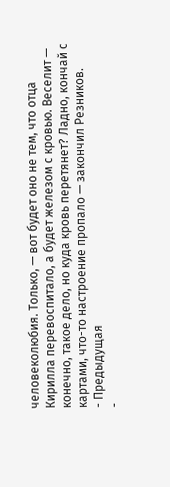человеколюбия. Только, — вот будет оно не тем, что отца Кирилла перевоспитало, а будет железом с кровью. Веселит — конечно, такое дело, но куда кровь перетянет? Ладно, кончай с картами, что-то настроение пропало — закончил Резников.
- Предыдущая
-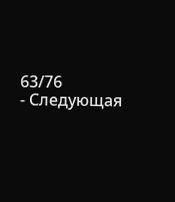63/76
- Следующая